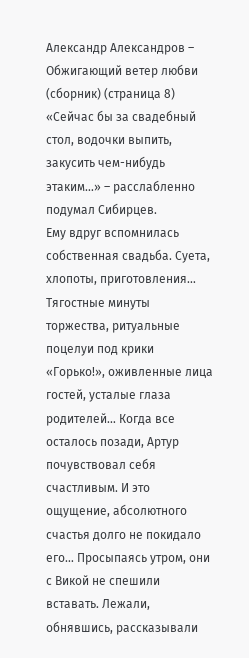Александр Александров – Обжигающий ветер любви (сборник) (страница 8)
«Сейчас бы за свадебный стол, водочки выпить, закусить чем-нибудь этаким…» – расслабленно подумал Сибирцев.
Ему вдруг вспомнилась собственная свадьба. Суета, хлопоты, приготовления… Тягостные минуты торжества, ритуальные поцелуи под крики «Горько!», оживленные лица гостей, усталые глаза родителей… Когда все осталось позади, Артур почувствовал себя счастливым. И это ощущение, абсолютного счастья долго не покидало его… Просыпаясь утром, они с Викой не спешили вставать. Лежали, обнявшись, рассказывали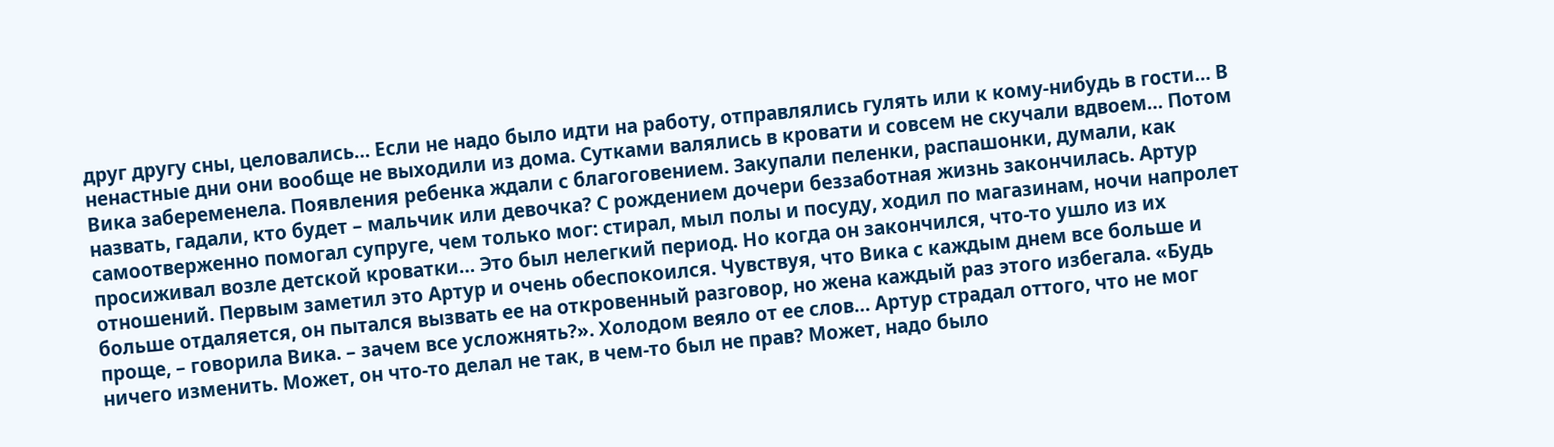друг другу сны, целовались… Если не надо было идти на работу, отправлялись гулять или к кому-нибудь в гости… В ненастные дни они вообще не выходили из дома. Сутками валялись в кровати и совсем не скучали вдвоем… Потом Вика забеременела. Появления ребенка ждали с благоговением. Закупали пеленки, распашонки, думали, как назвать, гадали, кто будет – мальчик или девочка? С рождением дочери беззаботная жизнь закончилась. Артур самоотверженно помогал супруге, чем только мог: стирал, мыл полы и посуду, ходил по магазинам, ночи напролет просиживал возле детской кроватки… Это был нелегкий период. Но когда он закончился, что-то ушло из их отношений. Первым заметил это Артур и очень обеспокоился. Чувствуя, что Вика с каждым днем все больше и больше отдаляется, он пытался вызвать ее на откровенный разговор, но жена каждый раз этого избегала. «Будь проще, – говорила Вика. – зачем все усложнять?». Холодом веяло от ее слов… Артур страдал оттого, что не мог ничего изменить. Может, он что-то делал не так, в чем-то был не прав? Может, надо было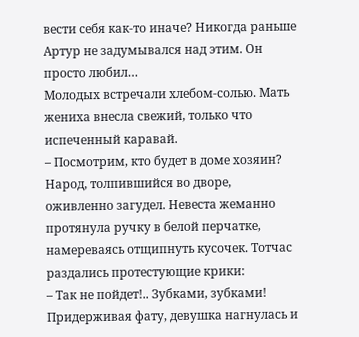вести себя как-то иначе? Никогда раньше Артур не задумывался над этим. Он просто любил…
Молодых встречали хлебом-солью. Мать жениха внесла свежий, только что испеченный каравай.
– Посмотрим, кто будет в доме хозяин?
Народ, толпившийся во дворе, оживленно загудел. Невеста жеманно протянула ручку в белой перчатке, намереваясь отщипнуть кусочек. Тотчас раздались протестующие крики:
– Так не пойдет!.. Зубками, зубками!
Придерживая фату, девушка нагнулась и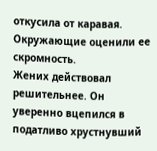откусила от каравая. Окружающие оценили ее скромность.
Жених действовал решительнее. Он уверенно вцепился в податливо хрустнувший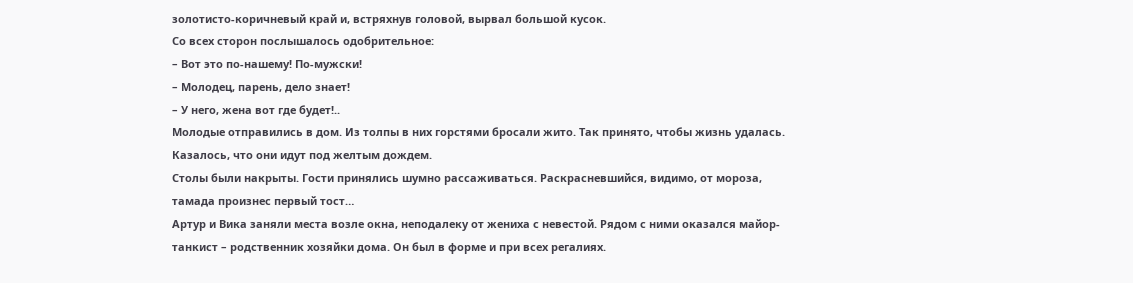золотисто-коричневый край и, встряхнув головой, вырвал большой кусок.
Со всех сторон послышалось одобрительное:
– Вот это по-нашему! По-мужски!
– Молодец, парень, дело знает!
– У него, жена вот где будет!..
Молодые отправились в дом. Из толпы в них горстями бросали жито. Так принято, чтобы жизнь удалась. Казалось, что они идут под желтым дождем.
Столы были накрыты. Гости принялись шумно рассаживаться. Раскрасневшийся, видимо, от мороза, тамада произнес первый тост…
Артур и Вика заняли места возле окна, неподалеку от жениха с невестой. Рядом с ними оказался майор-танкист – родственник хозяйки дома. Он был в форме и при всех регалиях.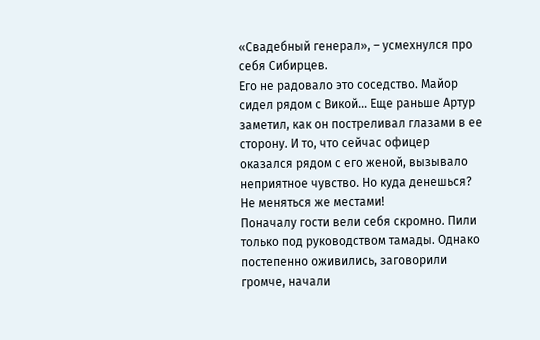«Свадебный генерал», – усмехнулся про себя Сибирцев.
Его не радовало это соседство. Майор сидел рядом с Викой… Еще раньше Артур заметил, как он постреливал глазами в ее сторону. И то, что сейчас офицер оказался рядом с его женой, вызывало неприятное чувство. Но куда денешься? Не меняться же местами!
Поначалу гости вели себя скромно. Пили только под руководством тамады. Однако постепенно оживились, заговорили громче, начали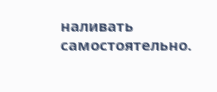наливать самостоятельно.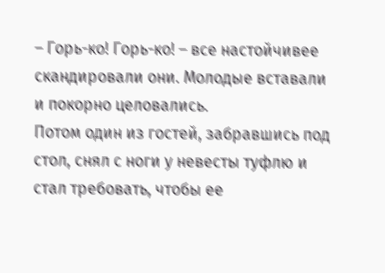– Горь-ко! Горь-ко! – все настойчивее скандировали они. Молодые вставали и покорно целовались.
Потом один из гостей, забравшись под стол, снял с ноги у невесты туфлю и стал требовать, чтобы ее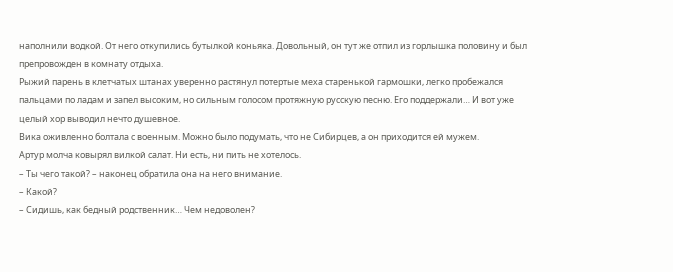наполнили водкой. От него откупились бутылкой коньяка. Довольный, он тут же отпил из горлышка половину и был препровожден в комнату отдыха.
Рыжий парень в клетчатых штанах уверенно растянул потертые меха старенькой гармошки, легко пробежался пальцами по ладам и запел высоким, но сильным голосом протяжную русскую песню. Его поддержали… И вот уже целый хор выводил нечто душевное.
Вика оживленно болтала с военным. Можно было подумать, что не Сибирцев, а он приходится ей мужем.
Артур молча ковырял вилкой салат. Ни есть, ни пить не хотелось.
– Ты чего такой? – наконец обратила она на него внимание.
– Какой?
– Сидишь, как бедный родственник… Чем недоволен?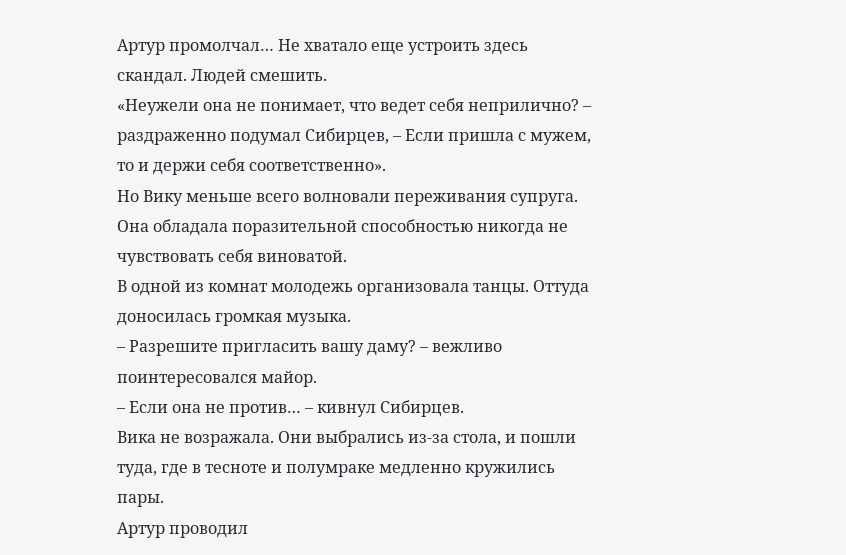Артур промолчал… Не хватало еще устроить здесь скандал. Людей смешить.
«Неужели она не понимает, что ведет себя неприлично? – раздраженно подумал Сибирцев, – Если пришла с мужем, то и держи себя соответственно».
Но Вику меньше всего волновали переживания супруга. Она обладала поразительной способностью никогда не чувствовать себя виноватой.
В одной из комнат молодежь организовала танцы. Оттуда доносилась громкая музыка.
– Разрешите пригласить вашу даму? – вежливо поинтересовался майор.
– Если она не против… – кивнул Сибирцев.
Вика не возражала. Они выбрались из-за стола, и пошли туда, где в тесноте и полумраке медленно кружились пары.
Артур проводил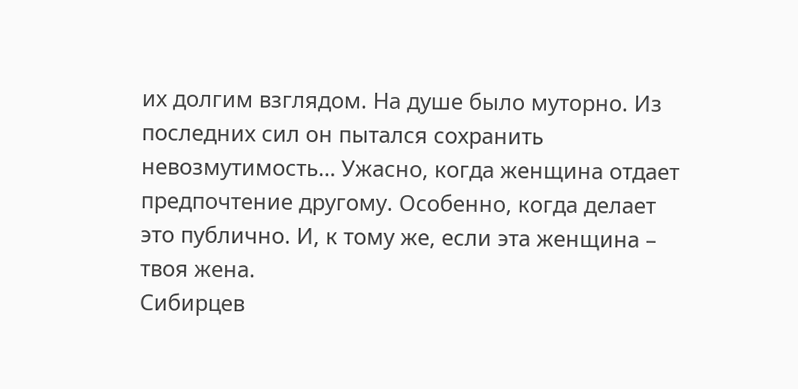их долгим взглядом. На душе было муторно. Из последних сил он пытался сохранить невозмутимость… Ужасно, когда женщина отдает предпочтение другому. Особенно, когда делает это публично. И, к тому же, если эта женщина – твоя жена.
Сибирцев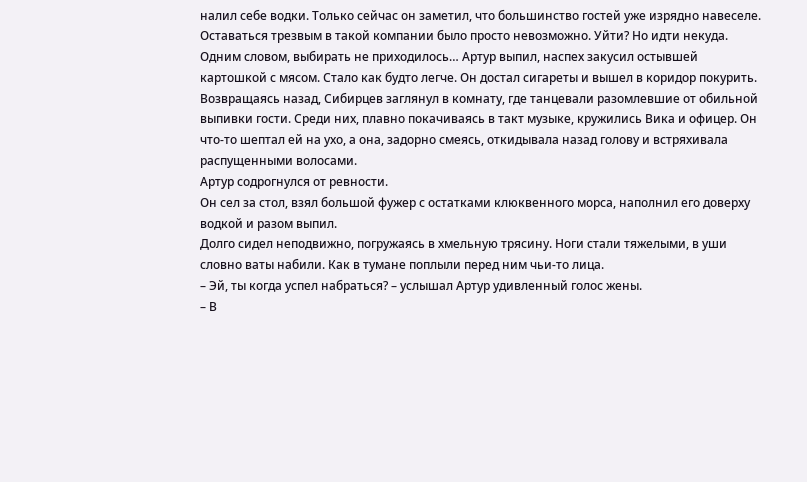налил себе водки. Только сейчас он заметил, что большинство гостей уже изрядно навеселе. Оставаться трезвым в такой компании было просто невозможно. Уйти? Но идти некуда. Одним словом, выбирать не приходилось… Артур выпил, наспех закусил остывшей картошкой с мясом. Стало как будто легче. Он достал сигареты и вышел в коридор покурить.
Возвращаясь назад, Сибирцев заглянул в комнату, где танцевали разомлевшие от обильной выпивки гости. Среди них, плавно покачиваясь в такт музыке, кружились Вика и офицер. Он что-то шептал ей на ухо, а она, задорно смеясь, откидывала назад голову и встряхивала распущенными волосами.
Артур содрогнулся от ревности.
Он сел за стол, взял большой фужер с остатками клюквенного морса, наполнил его доверху водкой и разом выпил.
Долго сидел неподвижно, погружаясь в хмельную трясину. Ноги стали тяжелыми, в уши словно ваты набили. Как в тумане поплыли перед ним чьи-то лица.
– Эй, ты когда успел набраться? – услышал Артур удивленный голос жены.
– В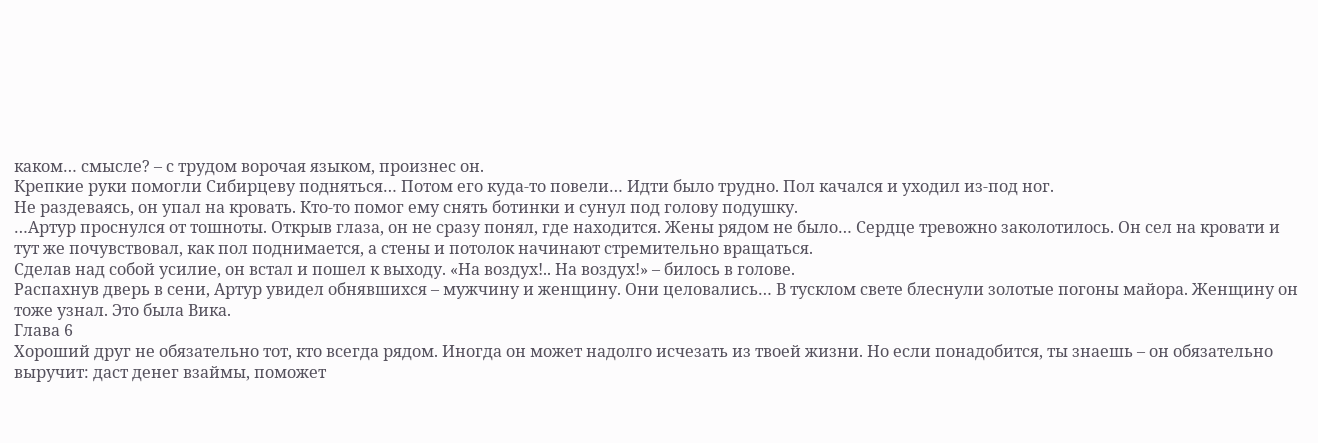каком… смысле? – с трудом ворочая языком, произнес он.
Крепкие руки помогли Сибирцеву подняться… Потом его куда-то повели… Идти было трудно. Пол качался и уходил из-под ног.
Не раздеваясь, он упал на кровать. Кто-то помог ему снять ботинки и сунул под голову подушку.
…Артур проснулся от тошноты. Открыв глаза, он не сразу понял, где находится. Жены рядом не было… Сердце тревожно заколотилось. Он сел на кровати и тут же почувствовал, как пол поднимается, а стены и потолок начинают стремительно вращаться.
Сделав над собой усилие, он встал и пошел к выходу. «На воздух!.. На воздух!» – билось в голове.
Распахнув дверь в сени, Артур увидел обнявшихся – мужчину и женщину. Они целовались… В тусклом свете блеснули золотые погоны майора. Женщину он тоже узнал. Это была Вика.
Глава 6
Хороший друг не обязательно тот, кто всегда рядом. Иногда он может надолго исчезать из твоей жизни. Но если понадобится, ты знаешь – он обязательно выручит: даст денег взаймы, поможет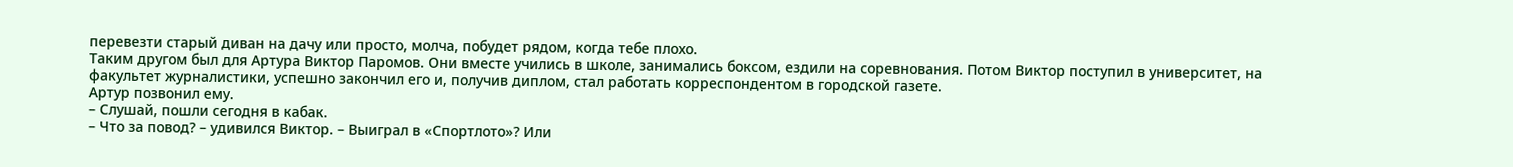перевезти старый диван на дачу или просто, молча, побудет рядом, когда тебе плохо.
Таким другом был для Артура Виктор Паромов. Они вместе учились в школе, занимались боксом, ездили на соревнования. Потом Виктор поступил в университет, на факультет журналистики, успешно закончил его и, получив диплом, стал работать корреспондентом в городской газете.
Артур позвонил ему.
– Слушай, пошли сегодня в кабак.
– Что за повод? – удивился Виктор. – Выиграл в «Спортлото»? Или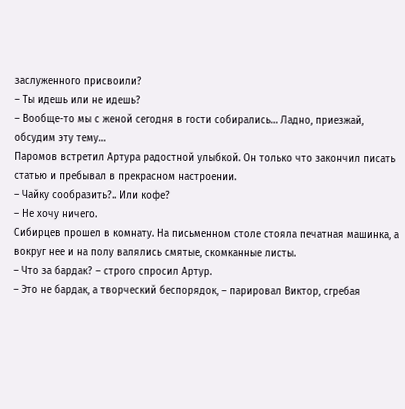заслуженного присвоили?
– Ты идешь или не идешь?
– Вообще-то мы с женой сегодня в гости собирались… Ладно, приезжай, обсудим эту тему…
Паромов встретил Артура радостной улыбкой. Он только что закончил писать статью и пребывал в прекрасном настроении.
– Чайку сообразить?.. Или кофе?
– Не хочу ничего.
Сибирцев прошел в комнату. На письменном столе стояла печатная машинка, а вокруг нее и на полу валялись смятые, скомканные листы.
– Что за бардак? – строго спросил Артур.
– Это не бардак, а творческий беспорядок, – парировал Виктор, сгребая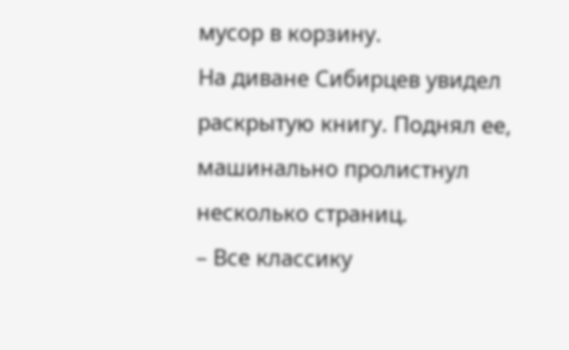мусор в корзину.
На диване Сибирцев увидел раскрытую книгу. Поднял ее, машинально пролистнул несколько страниц.
– Все классику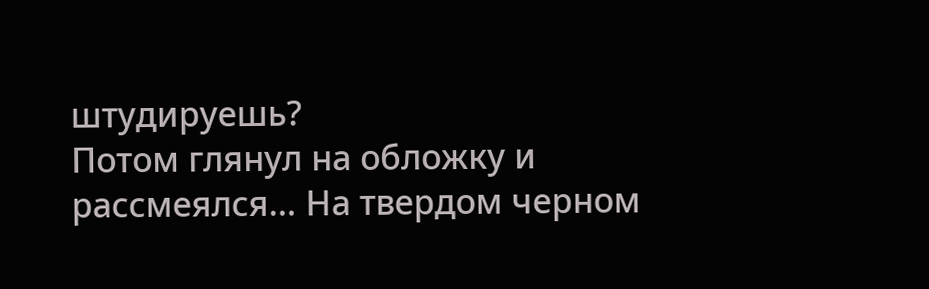штудируешь?
Потом глянул на обложку и рассмеялся… На твердом черном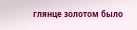глянце золотом было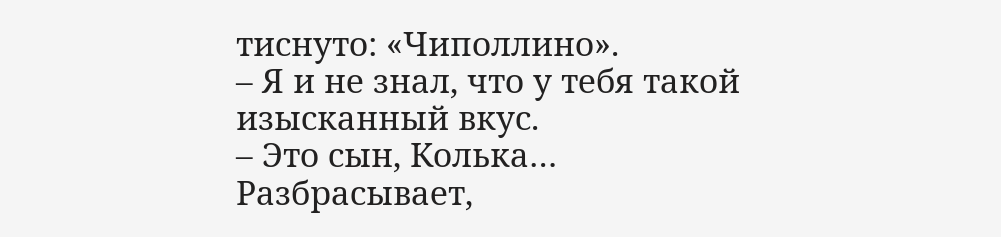тиснуто: «Чиполлино».
– Я и не знал, что у тебя такой изысканный вкус.
– Это сын, Колька… Разбрасывает,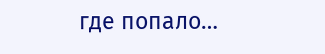где попало…